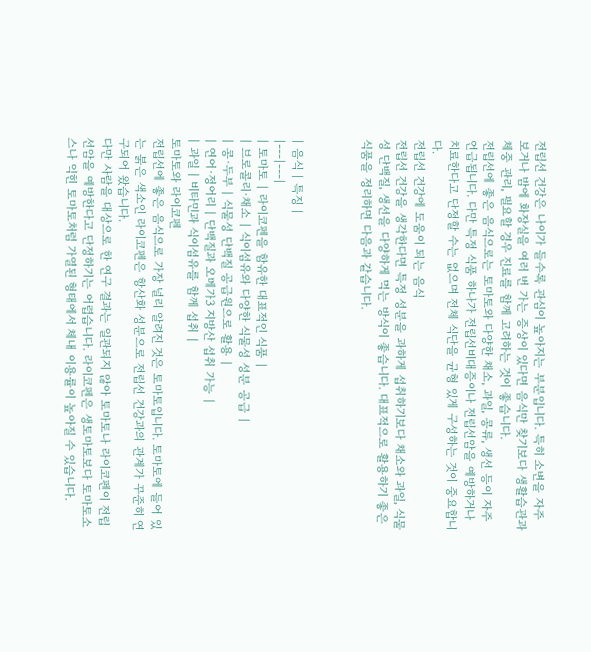전립선 건강은 나이가 들수록 관심이 높아지는 부분입니다. 특히 소변을 자주 보거나 밤에 화장실을 여러 번 가는 증상이 있다면 음식만 찾기보다 생활습관과 체중 관리, 필요할 경우 진료를 함께 고려하는 것이 좋습니다.
전립선에 좋은 음식으로는 토마토와 다양한 채소, 과일, 콩류, 생선 등이 자주 언급됩니다. 다만 특정 식품 하나가 전립선비대증이나 전립선암을 예방하거나 치료한다고 단정할 수는 없으며 전체 식단을 균형 있게 구성하는 것이 중요합니다.
전립선 건강에 도움이 되는 음식
전립선 건강을 생각한다면 특정 성분을 과하게 섭취하기보다 채소와 과일, 식물성 단백질, 생선을 다양하게 먹는 방식이 좋습니다. 대표적으로 활용하기 좋은 식품을 정리하면 다음과 같습니다.



| 음식 | 특징 |
|---|---|
| 토마토 | 라이코펜을 함유한 대표적인 식품 |
| 브로콜리·채소 | 식이섬유와 다양한 식물성 성분 공급 |
| 콩·두부 | 식물성 단백질 공급원으로 활용 |
| 연어·정어리 | 단백질과 오메가3 지방산 섭취 가능 |
| 과일 | 비타민과 식이섬유를 함께 섭취 |
토마토와 라이코펜
전립선에 좋은 음식으로 가장 널리 알려진 것은 토마토입니다. 토마토에 들어 있는 붉은 색소인 라이코펜은 항산화 성분으로 전립선 건강과의 관계가 꾸준히 연구되어 왔습니다.
다만 사람을 대상으로 한 연구 결과는 일관되지 않아 토마토나 라이코펜이 전립선암을 예방한다고 단정하기는 어렵습니다. 라이코펜은 생토마토보다 토마토소스나 익힌 토마토처럼 가열된 형태에서 체내 이용률이 높아질 수 있습니다.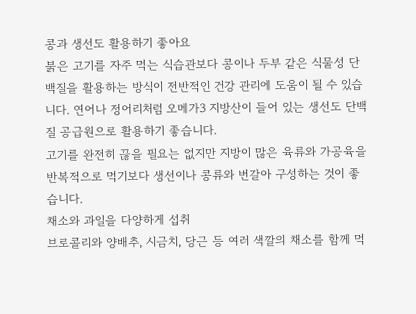콩과 생선도 활용하기 좋아요
붉은 고기를 자주 먹는 식습관보다 콩이나 두부 같은 식물성 단백질을 활용하는 방식이 전반적인 건강 관리에 도움이 될 수 있습니다. 연어나 정어리처럼 오메가3 지방산이 들어 있는 생선도 단백질 공급원으로 활용하기 좋습니다.
고기를 완전히 끊을 필요는 없지만 지방이 많은 육류와 가공육을 반복적으로 먹기보다 생선이나 콩류와 번갈아 구성하는 것이 좋습니다.
채소와 과일을 다양하게 섭취
브로콜리와 양배추, 시금치, 당근 등 여러 색깔의 채소를 함께 먹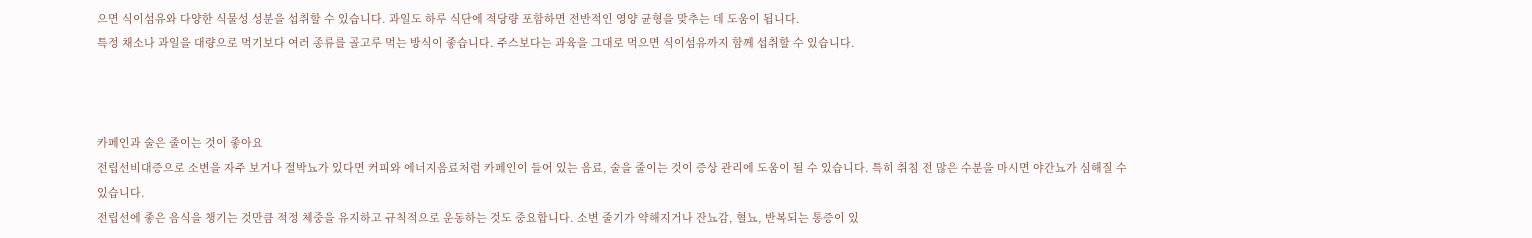으면 식이섬유와 다양한 식물성 성분을 섭취할 수 있습니다. 과일도 하루 식단에 적당량 포함하면 전반적인 영양 균형을 맞추는 데 도움이 됩니다.
특정 채소나 과일을 대량으로 먹기보다 여러 종류를 골고루 먹는 방식이 좋습니다. 주스보다는 과육을 그대로 먹으면 식이섬유까지 함께 섭취할 수 있습니다.



카페인과 술은 줄이는 것이 좋아요
전립선비대증으로 소변을 자주 보거나 절박뇨가 있다면 커피와 에너지음료처럼 카페인이 들어 있는 음료, 술을 줄이는 것이 증상 관리에 도움이 될 수 있습니다. 특히 취침 전 많은 수분을 마시면 야간뇨가 심해질 수 있습니다.
전립선에 좋은 음식을 챙기는 것만큼 적정 체중을 유지하고 규칙적으로 운동하는 것도 중요합니다. 소변 줄기가 약해지거나 잔뇨감, 혈뇨, 반복되는 통증이 있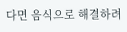다면 음식으로 해결하려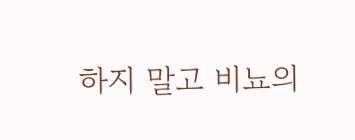하지 말고 비뇨의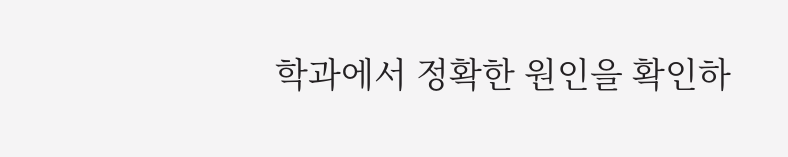학과에서 정확한 원인을 확인하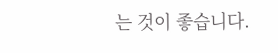는 것이 좋습니다.